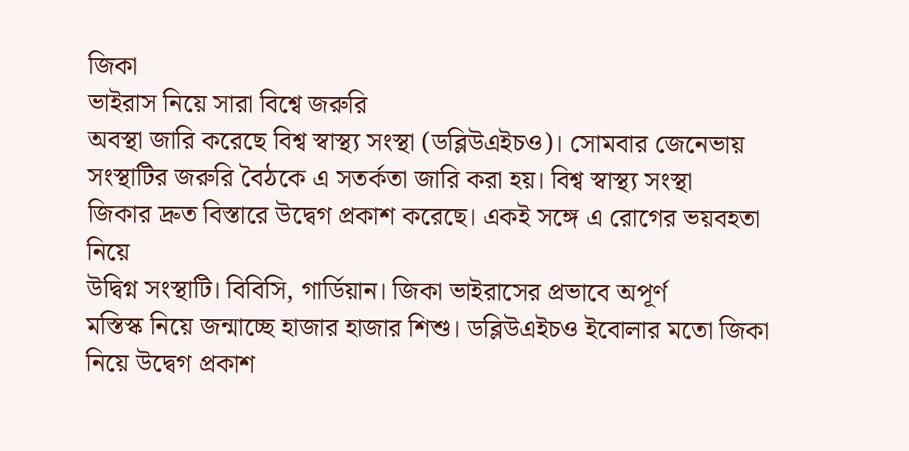জিকা
ভাইরাস নিয়ে সারা বিশ্বে জরুরি
অবস্থা জারি করেছে বিশ্ব স্বাস্থ্য সংস্থা (ডব্লিউএইচও)। সোমবার জেনেভায়
সংস্থাটির জরুরি বৈঠকে এ সতর্কতা জারি করা হয়। বিশ্ব স্বাস্থ্য সংস্থা
জিকার দ্রুত বিস্তারে উদ্বেগ প্রকাশ করেছে। একই সঙ্গে এ রোগের ভয়বহতা নিয়ে
উদ্বিগ্ন সংস্থাটি। বিবিসি, গার্ডিয়ান। জিকা ভাইরাসের প্রভাবে অপূর্ণ
মস্তিস্ক নিয়ে জন্মাচ্ছে হাজার হাজার শিশু। ডব্লিউএইচও ইবোলার মতো জিকা
নিয়ে উদ্বেগ প্রকাশ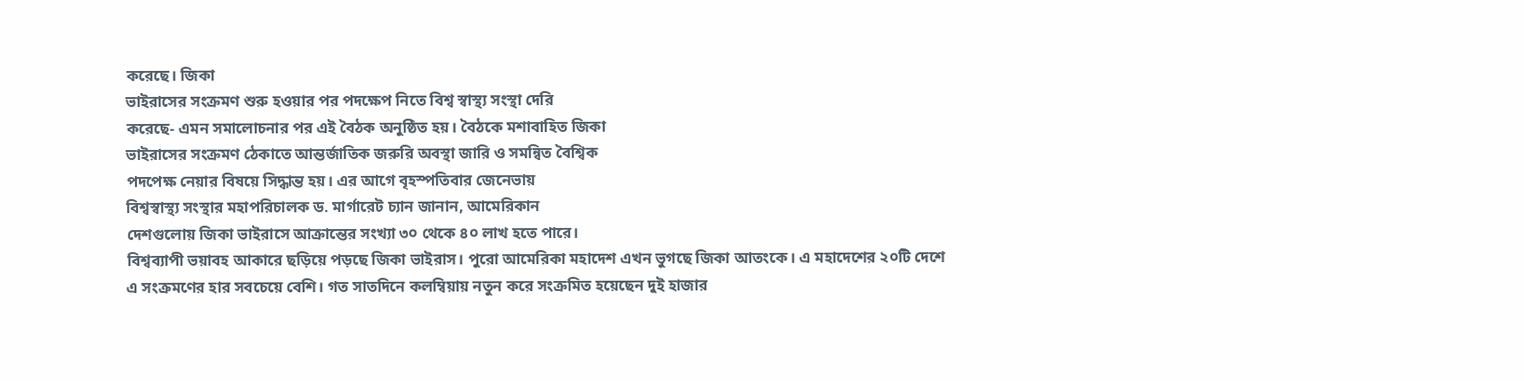করেছে। জিকা
ভাইরাসের সংক্রমণ শুরু হওয়ার পর পদক্ষেপ নিতে বিশ্ব স্বাস্থ্য সংস্থা দেরি
করেছে- এমন সমালোচনার পর এই বৈঠক অনুষ্ঠিত হয়। বৈঠকে মশাবাহিত জিকা
ভাইরাসের সংক্রমণ ঠেকাতে আন্তর্জাতিক জরুরি অবস্থা জারি ও সমন্বিত বৈশ্বিক
পদপেক্ষ নেয়ার বিষয়ে সিদ্ধান্ত হয়। এর আগে বৃহস্পতিবার জেনেভায়
বিশ্বস্বাস্থ্য সংস্থার মহাপরিচালক ড. মার্গারেট চ্যান জানান, আমেরিকান
দেশগুলোয় জিকা ভাইরাসে আক্রান্তের সংখ্যা ৩০ থেকে ৪০ লাখ হতে পারে।
বিশ্বব্যাপী ভয়াবহ আকারে ছড়িয়ে পড়ছে জিকা ভাইরাস। পুরো আমেরিকা মহাদেশ এখন ভুগছে জিকা আতংকে। এ মহাদেশের ২০টি দেশে এ সংক্রমণের হার সবচেয়ে বেশি। গত সাতদিনে কলম্বিয়ায় নতুন করে সংক্রমিত হয়েছেন দুই হাজার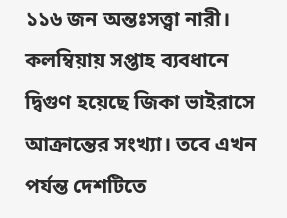১১৬ জন অন্তঃসত্ত্বা নারী। কলম্বিয়ায় সপ্তাহ ব্যবধানে দ্বিগুণ হয়েছে জিকা ভাইরাসে আক্রান্তের সংখ্যা। তবে এখন পর্যন্ত দেশটিতে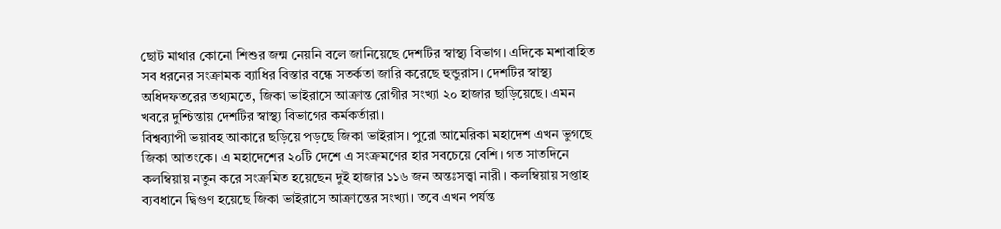ছোট মাথার কোনো শিশুর জন্ম নেয়নি বলে জানিয়েছে দেশটির স্বাস্থ্য বিভাগ। এদিকে মশাবাহিত সব ধরনের সংক্রামক ব্যাধির বিস্তার বন্ধে সতর্কতা জারি করেছে হুন্ডুরাস। দেশটির স্বাস্থ্য অধিদফতরের তথ্যমতে, জিকা ভাইরাসে আক্রান্ত রোগীর সংখ্যা ২০ হাজার ছাড়িয়েছে। এমন খবরে দুশ্চিন্তায় দেশটির স্বাস্থ্য বিভাগের কর্মকর্তারা।
বিশ্বব্যাপী ভয়াবহ আকারে ছড়িয়ে পড়ছে জিকা ভাইরাস। পুরো আমেরিকা মহাদেশ এখন ভুগছে জিকা আতংকে। এ মহাদেশের ২০টি দেশে এ সংক্রমণের হার সবচেয়ে বেশি। গত সাতদিনে কলম্বিয়ায় নতুন করে সংক্রমিত হয়েছেন দুই হাজার ১১৬ জন অন্তঃসত্ত্বা নারী। কলম্বিয়ায় সপ্তাহ ব্যবধানে দ্বিগুণ হয়েছে জিকা ভাইরাসে আক্রান্তের সংখ্যা। তবে এখন পর্যন্ত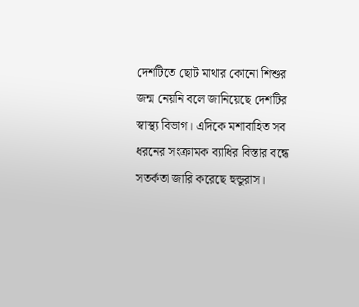দেশটিতে ছোট মাথার কোনো শিশুর জন্ম নেয়নি বলে জানিয়েছে দেশটির স্বাস্থ্য বিভাগ। এদিকে মশাবাহিত সব ধরনের সংক্রামক ব্যাধির বিস্তার বন্ধে সতর্কতা জারি করেছে হুন্ডুরাস।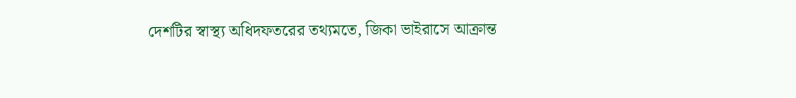দেশটির স্বাস্থ্য অধিদফতরের তথ্যমতে, জিকা ভাইরাসে আক্রান্ত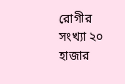রোগীর সংখ্যা ২০ হাজার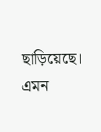ছাড়িয়েছে। এমন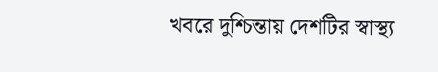খবরে দুশ্চিন্তায় দেশটির স্বাস্থ্য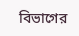বিভাগের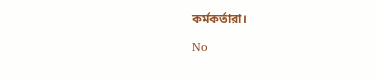কর্মকর্তারা।

No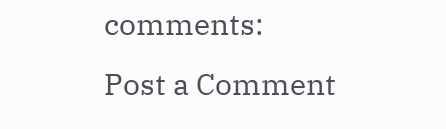comments:
Post a Comment